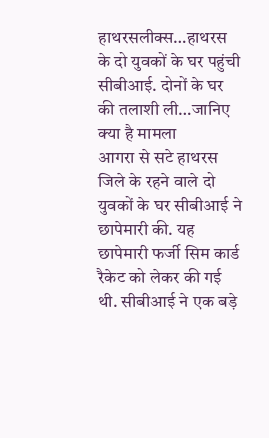हाथरसलीक्स…हाथरस के दो युवकों के घर पहुंची सीबीआई. दोनों के घर की तलाशी ली…जानिए क्या है मामला
आगरा से सटे हाथरस जिले के रहने वाले दो युवकों के घर सीबीआई ने छापेमारी की. यह छापेमारी फर्जी सिम कार्ड रैकेट को लेकर की गई थी. सीबीआई ने एक बड़े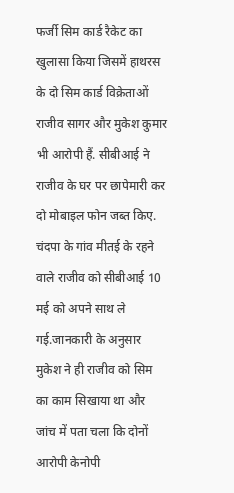फर्जी सिम कार्ड रैकेट का खुलासा किया जिसमें हाथरस के दो सिम कार्ड विक्रेताओं राजीव सागर और मुकेश कुमार भी आरोपी हैं. सीबीआई ने राजीव के घर पर छापेमारी कर दो मोबाइल फोन जब्त किए. चंदपा के गांव मीतई के रहने वाले राजीव को सीबीआई 10 मई को अपने साथ ले गई.जानकारी के अनुसार मुकेश ने ही राजीव को सिम का काम सिखाया था और जांच में पता चला कि दोनों आरोपी केनोपी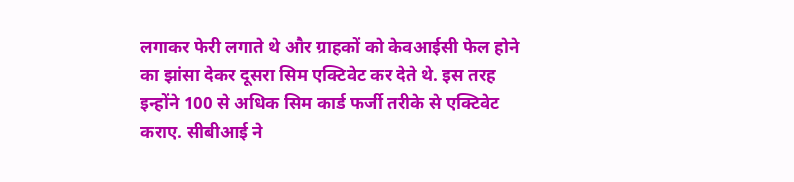लगाकर फेरी लगाते थे और ग्राहकों को केवआईसी फेल होने का झांसा देकर दूसरा सिम एक्टिवेट कर देते थे. इस तरह इन्होंने 100 से अधिक सिम कार्ड फर्जी तरीके से एक्टिवेट कराए. सीबीआई ने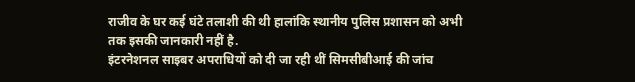राजीव के घर कई घंटे तलाशी की थी हालांकि स्थानीय पुलिस प्रशासन को अभी तक इसकी जानकारी नहीं है.
इंटरनेशनल साइबर अपराधियों को दी जा रही थीं सिमसीबीआई की जांच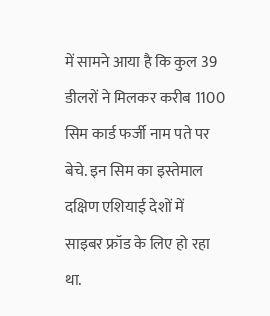में सामने आया है कि कुल 39 डीलरों ने मिलकर करीब 1100 सिम कार्ड फर्जी नाम पते पर बेचे. इन सिम का इस्तेमाल दक्षिण एशियाई देशों में साइबर फ्रॉड के लिए हो रहा था.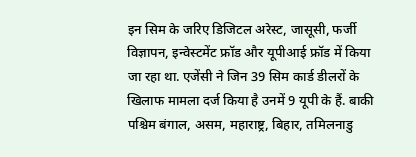इन सिम के जरिए डिजिटल अरेस्ट, जासूसी, फर्जी विज्ञापन, इन्वेस्टमेंट फ्रॉड और यूपीआई फ्रॉड में किया जा रहा था. एजेंसी ने जिन 39 सिम कार्ड डीलरों के खिलाफ मामला दर्ज किया है उनमें 9 यूपी के हैं. बाकी पश्चिम बंगाल, असम, महाराष्ट्र, बिहार, तमिलनाडु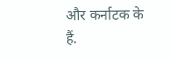और कर्नाटक के हैं.